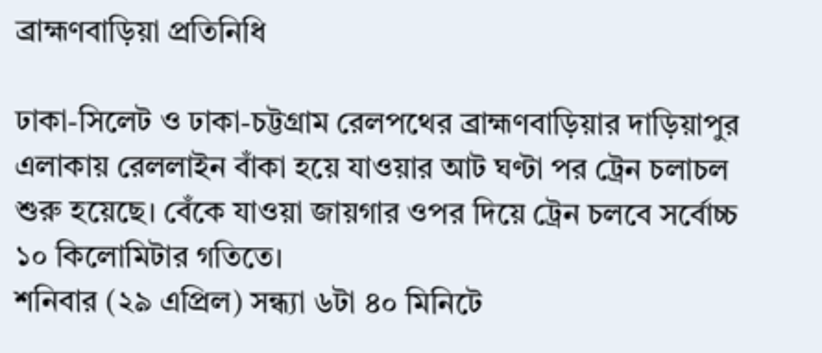ব্রাহ্মণবাড়িয়া প্রতিনিধি

ঢাকা-সিলেট ও ঢাকা-চট্টগ্রাম রেলপথের ব্রাহ্মণবাড়িয়ার দাড়িয়াপুর এলাকায় রেললাইন বাঁকা হয়ে যাওয়ার আট ঘণ্টা পর ট্রেন চলাচল শুরু হয়েছে। বেঁকে যাওয়া জায়গার ওপর দিয়ে ট্রেন চলবে সর্বোচ্চ ১০ কিলোমিটার গতিতে।
শনিবার (২৯ এপ্রিল) সন্ধ্যা ৬টা ৪০ মিনিটে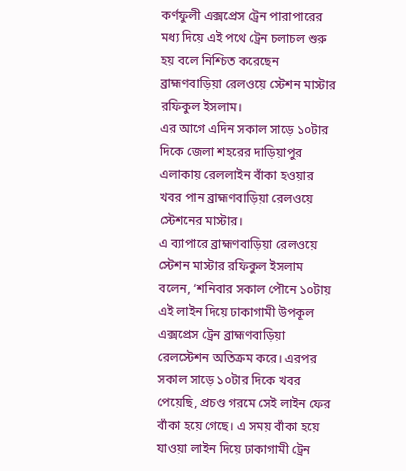কর্ণফুলী এক্সপ্রেস ট্রেন পারাপারের মধ্য দিয়ে এই পথে ট্রেন চলাচল শুরু হয় বলে নিশ্চিত করেছেন ব্রাহ্মণবাড়িয়া রেলওয়ে স্টেশন মাস্টার রফিকুল ইসলাম।
এর আগে এদিন সকাল সাড়ে ১০টার দিকে জেলা শহরের দাড়িয়াপুর এলাকায় রেললাইন বাঁকা হওয়ার খবর পান ব্রাহ্মণবাড়িয়া রেলওয়ে স্টেশনের মাস্টার।
এ ব্যাপারে ব্রাহ্মণবাড়িয়া রেলওয়ে স্টেশন মাস্টার রফিকুল ইসলাম বলেন, ‘শনিবার সকাল পৌনে ১০টায় এই লাইন দিয়ে ঢাকাগামী উপকূল এক্সপ্রেস ট্রেন ব্রাহ্মণবাড়িয়া রেলস্টেশন অতিক্রম করে। এরপর সকাল সাড়ে ১০টার দিকে খবর পেয়েছি, প্রচণ্ড গরমে সেই লাইন ফের বাঁকা হয়ে গেছে। এ সময় বাঁকা হয়ে যাওয়া লাইন দিয়ে ঢাকাগামী ট্রেন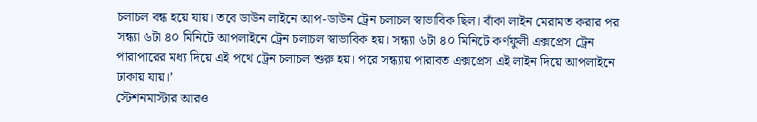চলাচল বন্ধ হয়ে যায়। তবে ডাউন লাইনে আপ-ডাউন ট্রেন চলাচল স্বাভাবিক ছিল। বাঁকা লাইন মেরামত করার পর সন্ধ্যা ৬টা ৪০ মিনিটে আপলাইনে ট্রেন চলাচল স্বাভাবিক হয়। সন্ধ্যা ৬টা ৪০ মিনিটে কর্ণফুলী এক্সপ্রেস ট্রেন পারাপারের মধ্য দিয়ে এই পথে ট্রেন চলাচল শুরু হয়। পরে সন্ধ্যায় পারাবত এক্সপ্রেস এই লাইন দিয়ে আপলাইনে ঢাকায় যায়।’
স্টেশনমাস্টার আরও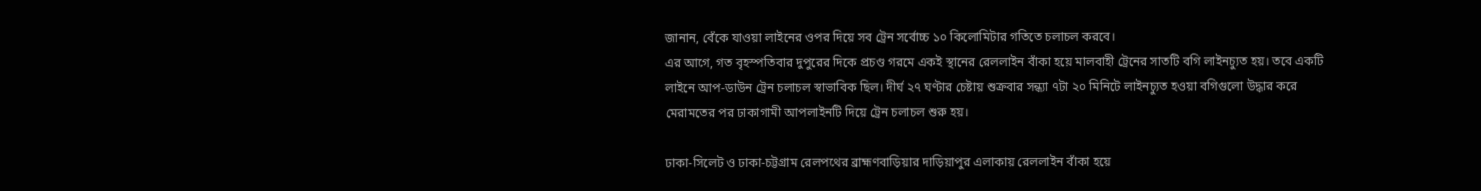জানান, বেঁকে যাওয়া লাইনের ওপর দিয়ে সব ট্রেন সর্বোচ্চ ১০ কিলোমিটার গতিতে চলাচল করবে।
এর আগে, গত বৃহস্পতিবার দুপুরের দিকে প্রচণ্ড গরমে একই স্থানের রেললাইন বাঁকা হয়ে মালবাহী ট্রেনের সাতটি বগি লাইনচ্যুত হয়। তবে একটি লাইনে আপ-ডাউন ট্রেন চলাচল স্বাভাবিক ছিল। দীর্ঘ ২৭ ঘণ্টার চেষ্টায় শুক্রবার সন্ধ্যা ৭টা ২০ মিনিটে লাইনচ্যুত হওয়া বগিগুলো উদ্ধার করে মেরামতের পর ঢাকাগামী আপলাইনটি দিয়ে ট্রেন চলাচল শুরু হয়।

ঢাকা-সিলেট ও ঢাকা-চট্টগ্রাম রেলপথের ব্রাহ্মণবাড়িয়ার দাড়িয়াপুর এলাকায় রেললাইন বাঁকা হয়ে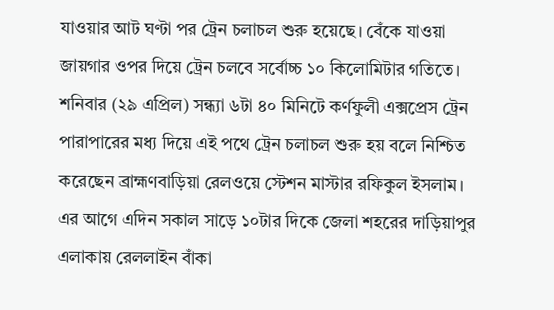যাওয়ার আট ঘণ্টা পর ট্রেন চলাচল শুরু হয়েছে। বেঁকে যাওয়া জায়গার ওপর দিয়ে ট্রেন চলবে সর্বোচ্চ ১০ কিলোমিটার গতিতে।
শনিবার (২৯ এপ্রিল) সন্ধ্যা ৬টা ৪০ মিনিটে কর্ণফুলী এক্সপ্রেস ট্রেন পারাপারের মধ্য দিয়ে এই পথে ট্রেন চলাচল শুরু হয় বলে নিশ্চিত করেছেন ব্রাহ্মণবাড়িয়া রেলওয়ে স্টেশন মাস্টার রফিকুল ইসলাম।
এর আগে এদিন সকাল সাড়ে ১০টার দিকে জেলা শহরের দাড়িয়াপুর এলাকায় রেললাইন বাঁকা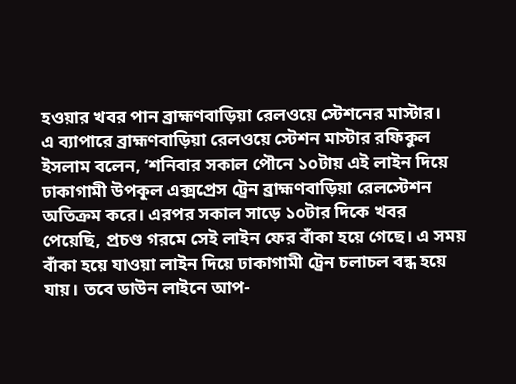হওয়ার খবর পান ব্রাহ্মণবাড়িয়া রেলওয়ে স্টেশনের মাস্টার।
এ ব্যাপারে ব্রাহ্মণবাড়িয়া রেলওয়ে স্টেশন মাস্টার রফিকুল ইসলাম বলেন, ‘শনিবার সকাল পৌনে ১০টায় এই লাইন দিয়ে ঢাকাগামী উপকূল এক্সপ্রেস ট্রেন ব্রাহ্মণবাড়িয়া রেলস্টেশন অতিক্রম করে। এরপর সকাল সাড়ে ১০টার দিকে খবর পেয়েছি, প্রচণ্ড গরমে সেই লাইন ফের বাঁকা হয়ে গেছে। এ সময় বাঁকা হয়ে যাওয়া লাইন দিয়ে ঢাকাগামী ট্রেন চলাচল বন্ধ হয়ে যায়। তবে ডাউন লাইনে আপ-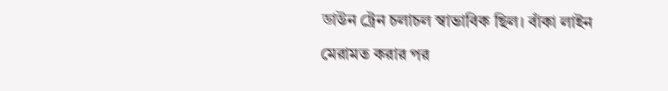ডাউন ট্রেন চলাচল স্বাভাবিক ছিল। বাঁকা লাইন মেরামত করার পর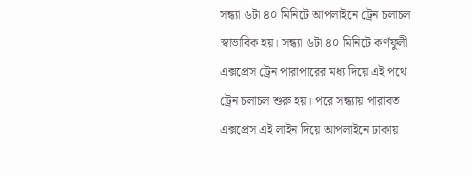সন্ধ্যা ৬টা ৪০ মিনিটে আপলাইনে ট্রেন চলাচল স্বাভাবিক হয়। সন্ধ্যা ৬টা ৪০ মিনিটে কর্ণফুলী এক্সপ্রেস ট্রেন পারাপারের মধ্য দিয়ে এই পথে ট্রেন চলাচল শুরু হয়। পরে সন্ধ্যায় পারাবত এক্সপ্রেস এই লাইন দিয়ে আপলাইনে ঢাকায়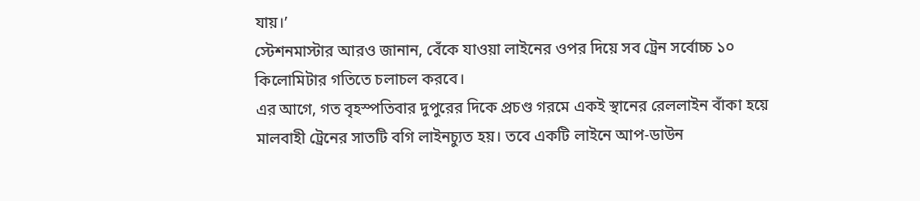যায়।’
স্টেশনমাস্টার আরও জানান, বেঁকে যাওয়া লাইনের ওপর দিয়ে সব ট্রেন সর্বোচ্চ ১০ কিলোমিটার গতিতে চলাচল করবে।
এর আগে, গত বৃহস্পতিবার দুপুরের দিকে প্রচণ্ড গরমে একই স্থানের রেললাইন বাঁকা হয়ে মালবাহী ট্রেনের সাতটি বগি লাইনচ্যুত হয়। তবে একটি লাইনে আপ-ডাউন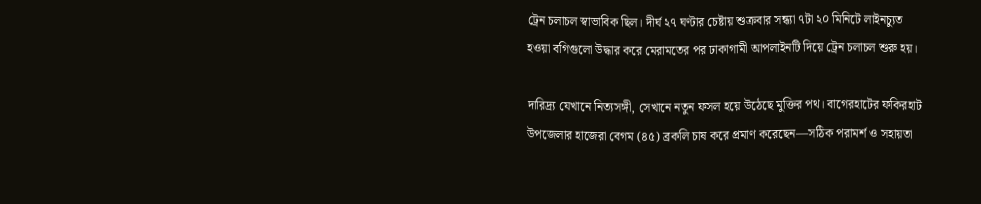ট্রেন চলাচল স্বাভাবিক ছিল। দীর্ঘ ২৭ ঘণ্টার চেষ্টায় শুক্রবার সন্ধ্যা ৭টা ২০ মিনিটে লাইনচ্যুত হওয়া বগিগুলো উদ্ধার করে মেরামতের পর ঢাকাগামী আপলাইনটি দিয়ে ট্রেন চলাচল শুরু হয়।

দারিদ্র্য যেখানে নিত্যসঙ্গী, সেখানে নতুন ফসল হয়ে উঠেছে মুক্তির পথ। বাগেরহাটের ফকিরহাট উপজেলার হাজেরা বেগম (৪৫) ব্রকলি চাষ করে প্রমাণ করেছেন—সঠিক পরামর্শ ও সহায়তা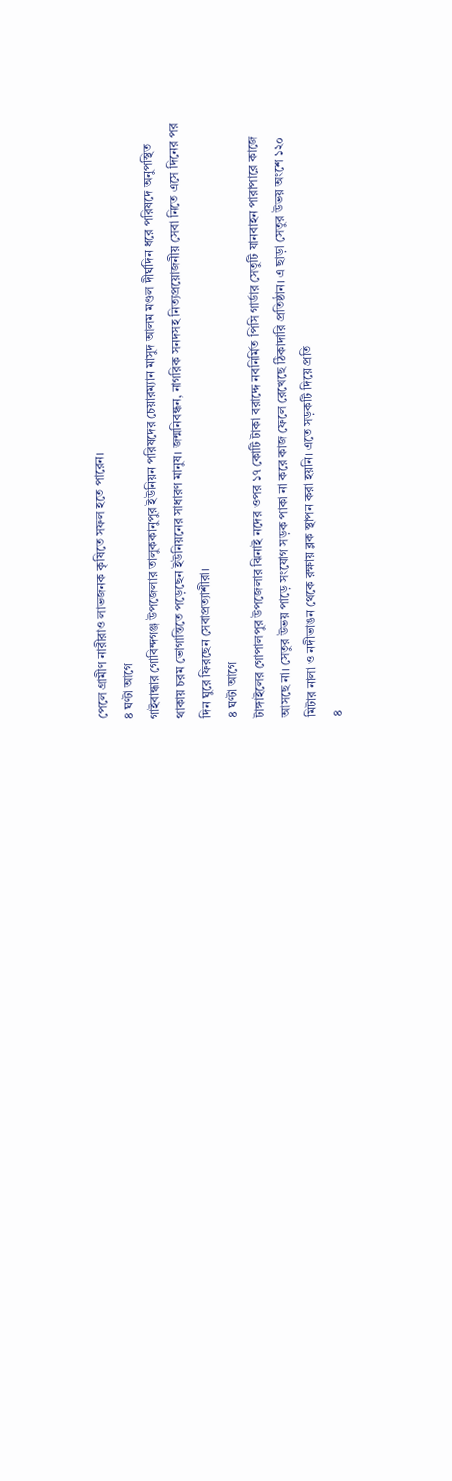পেলে গ্রামীণ নারীরাও লাভজনক কৃষিতে সফল হতে পারেন।
৪ ঘণ্টা আগে
গাইবান্ধার গোবিন্দগঞ্জ উপজেলার তালুককানুপুর ইউনিয়ন পরিষদের চেয়ারম্যান মাসুদ আলম মণ্ডল দীর্ঘদিন ধরে পরিষদে অনুপস্থিত থাকায় চরম ভোগান্তিতে পড়েছেন ইউনিয়নের সাধারণ মানুষ। জন্মনিবন্ধন, নাগরিক সনদসহ নিত্যপ্রয়োজনীয় সেবা নিতে এসে দিনের পর দিন ঘুরে ফিরছেন সেবাপ্রত্যাশীরা।
৪ ঘণ্টা আগে
টাঙ্গাইলের গোপালপুর উপজেলার ঝিনাই নদের ওপর ১৭ কোটি টাকা বরাদ্দে নবনির্মিত পিসি গার্ডার সেতুটি যানবাহন পারাপারে কাজে আসছে না। সেতুর উভয় পাড়ে সংযোগ সড়ক পাকা না করে কাজ ফেলে রেখেছে ঠিকাদারি প্রতিষ্ঠান। এ ছাড়া সেতুর উভয় অংশে ১২০ মিটার নালা ও নদীভাঙন থেকে রক্ষায় ব্লক স্থাপন করা হয়নি। এতে সড়কটি দিয়ে প্রতি
৪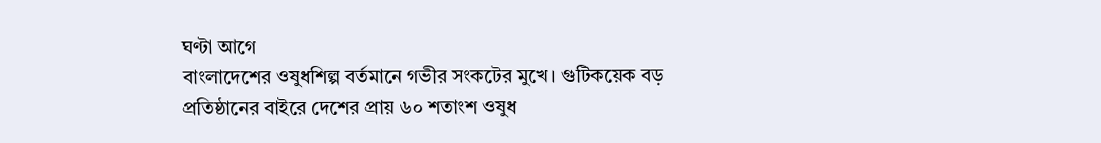ঘণ্টা আগে
বাংলাদেশের ওষুধশিল্প বর্তমানে গভীর সংকটের মুখে। গুটিকয়েক বড় প্রতিষ্ঠানের বাইরে দেশের প্রায় ৬০ শতাংশ ওষুধ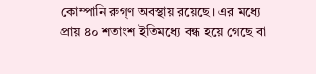কোম্পানি রুগ্ণ অবস্থায় রয়েছে। এর মধ্যে প্রায় ৪০ শতাংশ ইতিমধ্যে বন্ধ হয়ে গেছে বা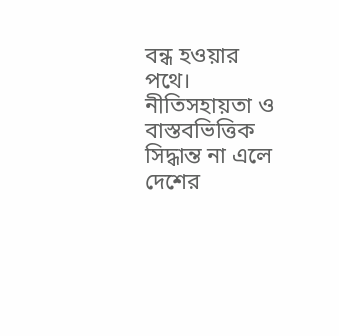বন্ধ হওয়ার পথে। নীতিসহায়তা ও বাস্তবভিত্তিক সিদ্ধান্ত না এলে দেশের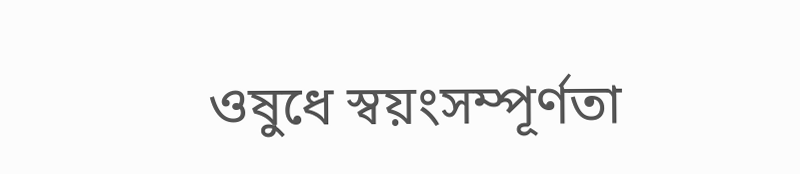ওষুধে স্বয়ংসম্পূর্ণতা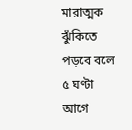মারাত্মক ঝুঁকিতে পড়বে বলে
৫ ঘণ্টা আগে